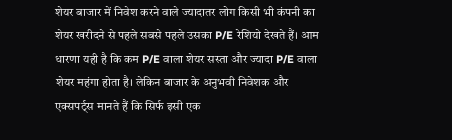शेयर बाजार में निवेश करने वाले ज्यादातर लोग किसी भी कंपनी का शेयर खरीदने से पहले सबसे पहले उसका P/E रेशियो देखते हैं। आम धारणा यही है कि कम P/E वाला शेयर सस्ता और ज्यादा P/E वाला शेयर महंगा होता है। लेकिन बाजार के अनुभवी निवेशक और एक्सपर्ट्स मानते हैं कि सिर्फ इसी एक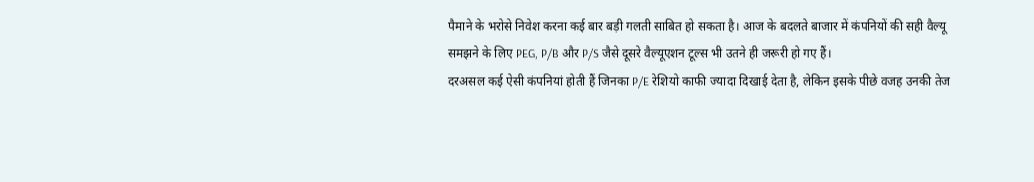पैमाने के भरोसे निवेश करना कई बार बड़ी गलती साबित हो सकता है। आज के बदलते बाजार में कंपनियों की सही वैल्यू समझने के लिए PEG, P/B और P/S जैसे दूसरे वैल्यूएशन टूल्स भी उतने ही जरूरी हो गए हैं।
दरअसल कई ऐसी कंपनियां होती हैं जिनका P/E रेशियो काफी ज्यादा दिखाई देता है, लेकिन इसके पीछे वजह उनकी तेज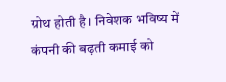ग्रोथ होती है। निवेशक भविष्य में कंपनी की बढ़ती कमाई को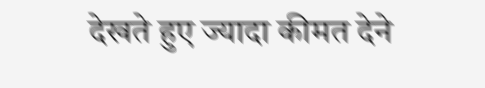देखते हुए ज्यादा कीमत देने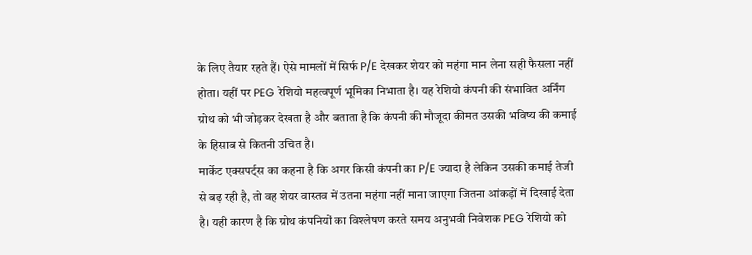के लिए तैयार रहते हैं। ऐसे मामलों में सिर्फ P/E देखकर शेयर को महंगा मान लेना सही फैसला नहीं होता। यहीं पर PEG रेशियो महत्वपूर्ण भूमिका निभाता है। यह रेशियो कंपनी की संभावित अर्निंग ग्रोथ को भी जोड़कर देखता है और बताता है कि कंपनी की मौजूदा कीमत उसकी भविष्य की कमाई के हिसाब से कितनी उचित है।
मार्केट एक्सपर्ट्स का कहना है कि अगर किसी कंपनी का P/E ज्यादा है लेकिन उसकी कमाई तेजी से बढ़ रही है, तो वह शेयर वास्तव में उतना महंगा नहीं माना जाएगा जितना आंकड़ों में दिखाई देता है। यही कारण है कि ग्रोथ कंपनियों का विश्लेषण करते समय अनुभवी निवेशक PEG रेशियो को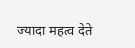ज्यादा महत्व देते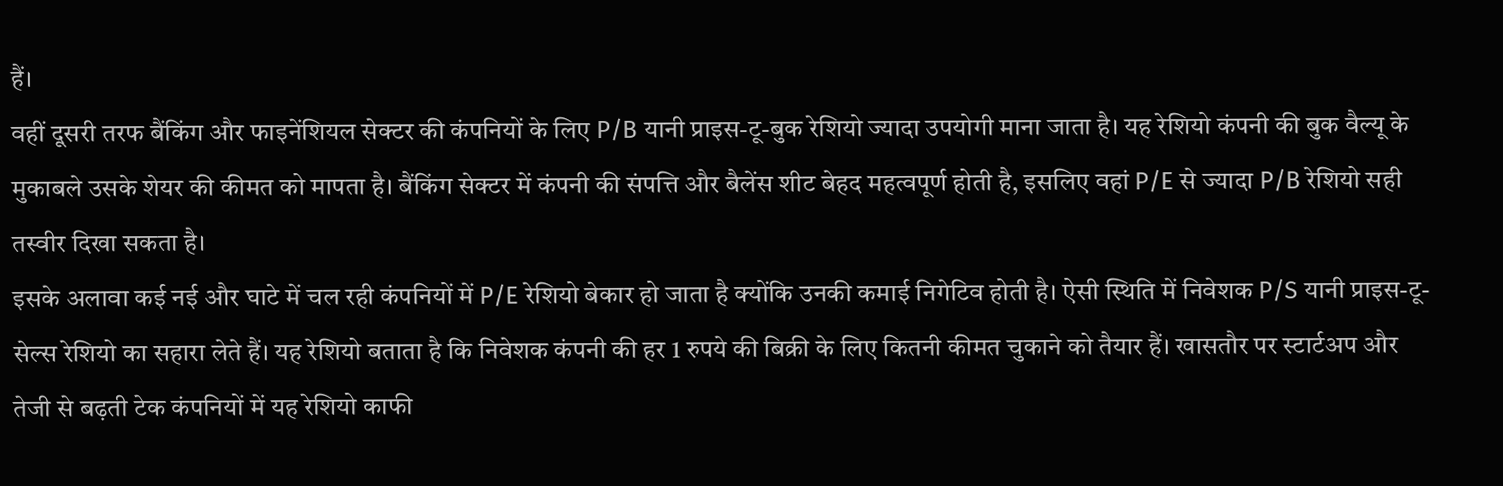हैं।
वहीं दूसरी तरफ बैंकिंग और फाइनेंशियल सेक्टर की कंपनियों के लिए P/B यानी प्राइस-टू-बुक रेशियो ज्यादा उपयोगी माना जाता है। यह रेशियो कंपनी की बुक वैल्यू के मुकाबले उसके शेयर की कीमत को मापता है। बैंकिंग सेक्टर में कंपनी की संपत्ति और बैलेंस शीट बेहद महत्वपूर्ण होती है, इसलिए वहां P/E से ज्यादा P/B रेशियो सही तस्वीर दिखा सकता है।
इसके अलावा कई नई और घाटे में चल रही कंपनियों में P/E रेशियो बेकार हो जाता है क्योंकि उनकी कमाई निगेटिव होती है। ऐसी स्थिति में निवेशक P/S यानी प्राइस-टू-सेल्स रेशियो का सहारा लेते हैं। यह रेशियो बताता है कि निवेशक कंपनी की हर 1 रुपये की बिक्री के लिए कितनी कीमत चुकाने को तैयार हैं। खासतौर पर स्टार्टअप और तेजी से बढ़ती टेक कंपनियों में यह रेशियो काफी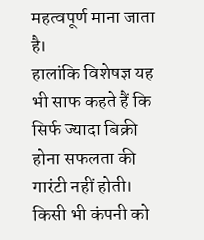महत्वपूर्ण माना जाता है।
हालांकि विशेषज्ञ यह भी साफ कहते हैं कि सिर्फ ज्यादा बिक्री होना सफलता की गारंटी नहीं होती। किसी भी कंपनी को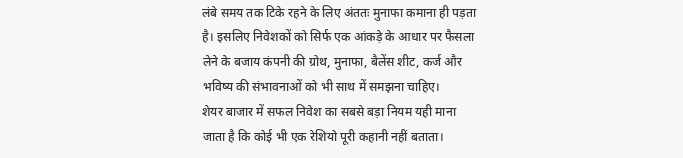लंबे समय तक टिके रहने के लिए अंततः मुनाफा कमाना ही पड़ता है। इसलिए निवेशकों को सिर्फ एक आंकड़े के आधार पर फैसला लेने के बजाय कंपनी की ग्रोथ, मुनाफा, बैलेंस शीट, कर्ज और भविष्य की संभावनाओं को भी साथ में समझना चाहिए।
शेयर बाजार में सफल निवेश का सबसे बड़ा नियम यही माना जाता है कि कोई भी एक रेशियो पूरी कहानी नहीं बताता।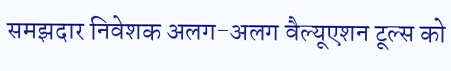समझदार निवेशक अलग-अलग वैल्यूएशन टूल्स को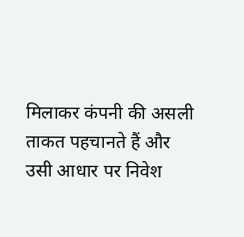मिलाकर कंपनी की असली ताकत पहचानते हैं और उसी आधार पर निवेश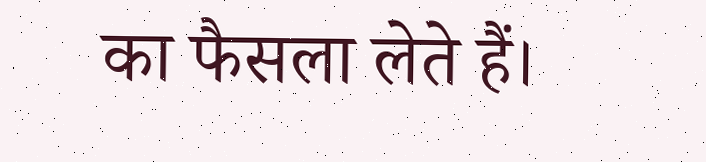का फैसला लेते हैं।